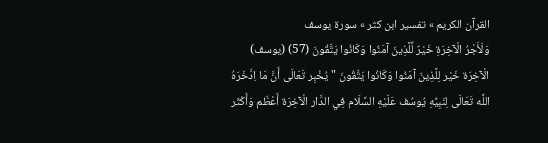القرآن الكريم » تفسير ابن كثر » سورة يوسف
وَلَأَجْرُ الْآخِرَةِ خَيْرٌ لِّلَّذِينَ آمَنُوا وَكَانُوا يَتَّقُونَ (57) (يوسف)
الْآخِرَة خَيْر لِلَّذِينَ آمَنُوا وَكَانُوا يَتَّقُونَ " يُخْبِر تَعَالَى أَنَّ مَا اِدَّخَرَهُ اللَّه تَعَالَى لِنَبِيِّهِ يُوسُف عَلَيْهِ السَّلَام فِي الدَّار الْآخِرَة أَعْظَم وَأَكْثَر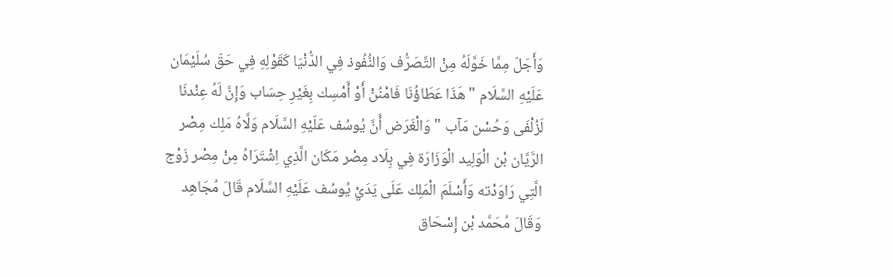وَأَجَلّ مِمَّا خَوَّلَهُ مِنْ التَّصَرُّف وَالنُّفُوذ فِي الدُّنْيَا كَقَوْلِهِ فِي حَقّ سُلَيْمَان عَلَيْهِ السَّلَام " هَذَا عَطَاؤُنَا فَامْنُنْ أَوْ أَمْسِك بِغَيْرِ حِسَاب وَإِنَّ لَهُ عِنْدنَا لَزُلْفَى وَحُسْن مَآب " وَالْغَرَض أَنَّ يُوسُف عَلَيْهِ السَّلَام وَلَّاهُ مَلِك مِصْر الرَّيَّان بْن الْوَلِيد الْوَزَارَة فِي بِلَاد مِصْر مَكَان الَّذِي اِشْتَرَاهُ مِنْ مِصْر زَوْج الَّتِي رَاوَدْته وَأَسْلَمَ الْمَلِك عَلَى يَدَيْ يُوسُف عَلَيْهِ السَّلَام قَالَ مُجَاهِد وَقَالَ مُحَمَّد بْن إِسْحَاق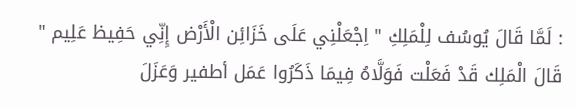: لَمَّا قَالَ يُوسُف لِلْمَلِكِ " اِجْعَلْنِي عَلَى خَزَائِن الْأَرْض إِنِّي حَفِيظ عَلِيم " قَالَ الْمَلِك قَدْ فَعَلْت فَوَلَّاهُ فِيمَا ذَكَرُوا عَمَل أطفير وَعَزَلَ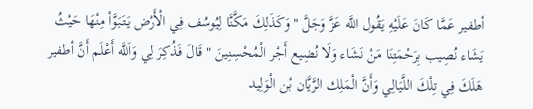أطفير عَمَّا كَانَ عَلَيْهِ يَقُول اللَّه عَزَّ وَجَلَّ " وَكَذَلِكَ مَكَّنَّا لِيُوسُف فِي الْأَرْض يَتَبَوَّأ مِنْهَا حَيْثُ يَشَاء نُصِيب بِرَحْمَتِنَا مَنْ نَشَاء وَلَا نُضِيع أَجْر الْمُحْسِنِينَ " قَالَ فَذُكِرَ لِي وَاَللَّه أَعْلَم أَنَّ أطفير هَلَكَ فِي تِلْكَ اللَّيَالِي وَأَنَّ الْمَلِك الرَّيَّان بْن الْوَلِيد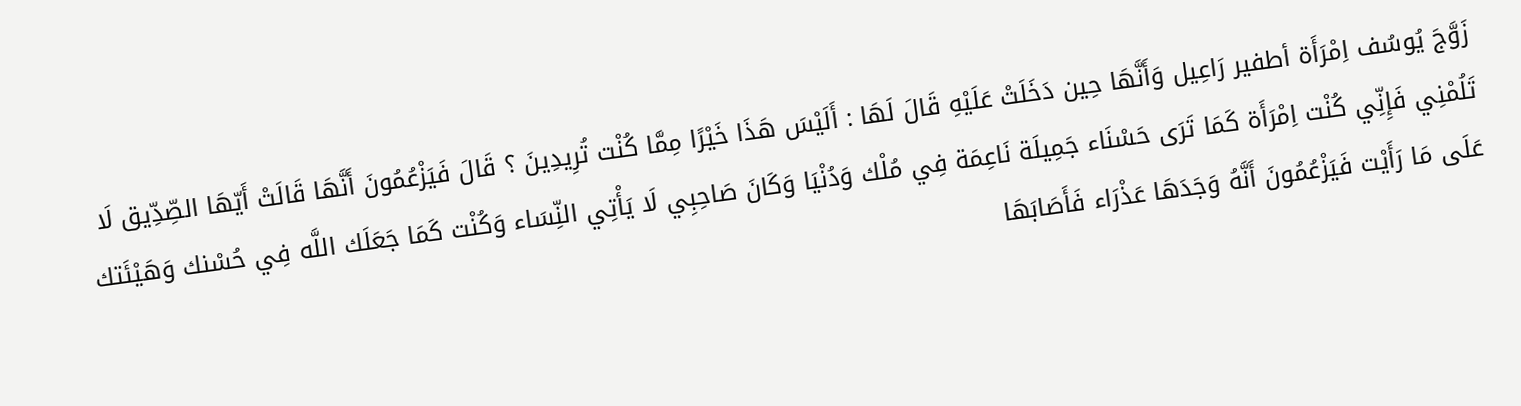زَوَّجَ يُوسُف اِمْرَأَة أطفير رَاعِيل وَأَنَّهَا حِين دَخَلَتْ عَلَيْهِ قَالَ لَهَا : أَلَيْسَ هَذَا خَيْرًا مِمَّا كُنْت تُرِيدِينَ ؟ قَالَ فَيَزْعُمُونَ أَنَّهَا قَالَتْ أَيّهَا الصِّدِّيق لَا تَلُمْنِي فَإِنِّي كُنْت اِمْرَأَة كَمَا تَرَى حَسْنَاء جَمِيلَة نَاعِمَة فِي مُلْك وَدُنْيَا وَكَانَ صَاحِبِي لَا يَأْتِي النِّسَاء وَكُنْت كَمَا جَعَلَك اللَّه فِي حُسْنك وَهَيْئَتك عَلَى مَا رَأَيْت فَيَزْعُمُونَ أَنَّهُ وَجَدَهَا عَذْرَاء فَأَصَابَهَا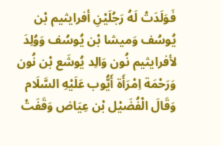فَوَلَدَتْ لَهُ رَجُلَيْنِ أفرايثيم بْن يُوسُف وَميشا بْن يُوسُف وَوُلِدَ لأفرايثيم نُون وَالِد يُوشَع بْن نُون وَرَحْمَة اِمْرَأَة أَيُّوب عَلَيْهِ السَّلَام وَقَالَ الْفُضَيْل بْن عِيَاض وَقَفَتْ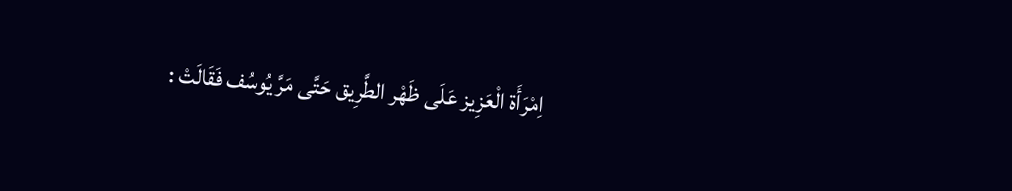اِمْرَأَة الْعَزِيز عَلَى ظَهْر الطَّرِيق حَتَّى مَرَّ يُوسُف فَقَالَتْ :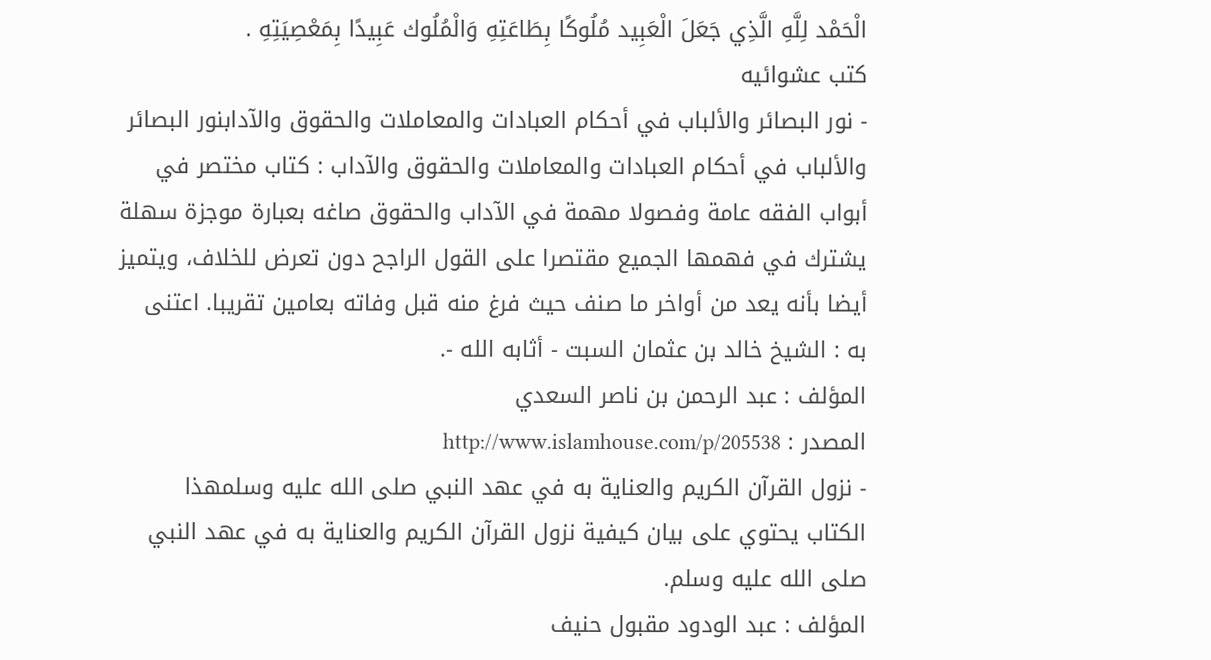الْحَمْد لِلَّهِ الَّذِي جَعَلَ الْعَبِيد مُلُوكًا بِطَاعَتِهِ وَالْمُلُوك عَبِيدًا بِمَعْصِيَتِهِ .
كتب عشوائيه
- نور البصائر والألباب في أحكام العبادات والمعاملات والحقوق والآدابنور البصائر والألباب في أحكام العبادات والمعاملات والحقوق والآداب : كتاب مختصر في أبواب الفقه عامة وفصولا مهمة في الآداب والحقوق صاغه بعبارة موجزة سهلة يشترك في فهمها الجميع مقتصرا على القول الراجح دون تعرض للخلاف، ويتميز أيضا بأنه يعد من أواخر ما صنف حيث فرغ منه قبل وفاته بعامين تقريبا. اعتنى به : الشيخ خالد بن عثمان السبت - أثابه الله -.
المؤلف : عبد الرحمن بن ناصر السعدي
المصدر : http://www.islamhouse.com/p/205538
- نزول القرآن الكريم والعناية به في عهد النبي صلى الله عليه وسلمهذا الكتاب يحتوي على بيان كيفية نزول القرآن الكريم والعناية به في عهد النبي صلى الله عليه وسلم.
المؤلف : عبد الودود مقبول حنيف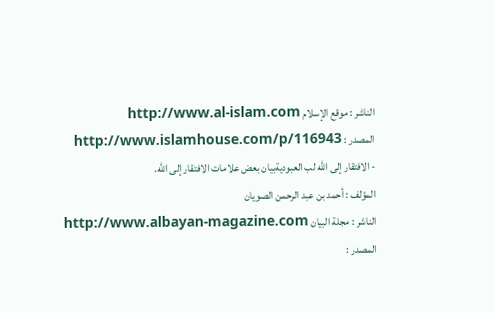الناشر : موقع الإسلام http://www.al-islam.com
المصدر : http://www.islamhouse.com/p/116943
- الافتقار إلى الله لب العبوديةبيان بعض علامات الافتقار إلى الله.
المؤلف : أحمد بن عبد الرحمن الصويان
الناشر : مجلة البيان http://www.albayan-magazine.com
المصدر :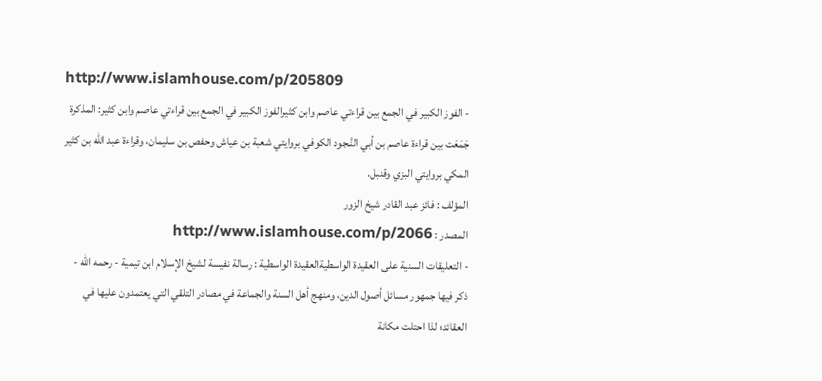http://www.islamhouse.com/p/205809
- الفوز الكبير في الجمع بين قراءتي عاصم وابن كثيرالفوز الكبير في الجمع بين قراءتي عاصم وابن كثير: المذكرة جَمَعَت بين قراءة عاصم بن أبي النَّـجود الكوفي بروايتي شعبة بن عياش وحفص بن سليمان، وقراءة عبد الله بن كثير المكي بروايتي البزي وقنبل.
المؤلف : فائز عبد القادر شيخ الزور
المصدر : http://www.islamhouse.com/p/2066
- التعليقات السنية على العقيدة الواسطيةالعقيدة الواسطية : رسالة نفيسة لشيخ الإسلام ابن تيمية - رحمه الله - ذكر فيها جمهور مسائل أصول الدين، ومنهج أهل السنة والجماعة في مصادر التلقي التي يعتمدون عليها في العقائد؛ لذا احتلت مكانة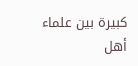كبيرة بين علماء أهل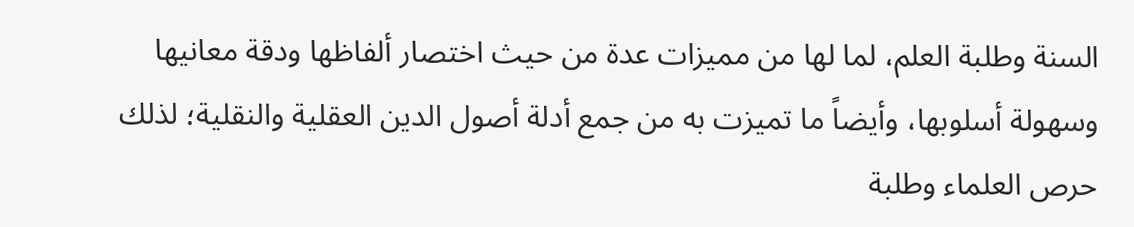السنة وطلبة العلم، لما لها من مميزات عدة من حيث اختصار ألفاظها ودقة معانيها وسهولة أسلوبها، وأيضاً ما تميزت به من جمع أدلة أصول الدين العقلية والنقلية؛ لذلك حرص العلماء وطلبة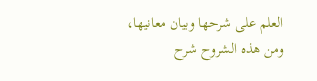العلم على شرحها وبيان معانيها، ومن هذه الشروح شرح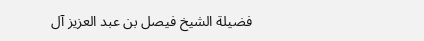فضيلة الشيخ فيصل بن عبد العزيز آل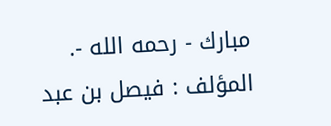مبارك - رحمه الله -.
المؤلف : فيصل بن عبد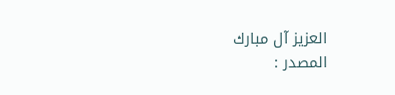العزيز آل مبارك
المصدر :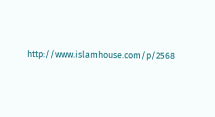http://www.islamhouse.com/p/2568